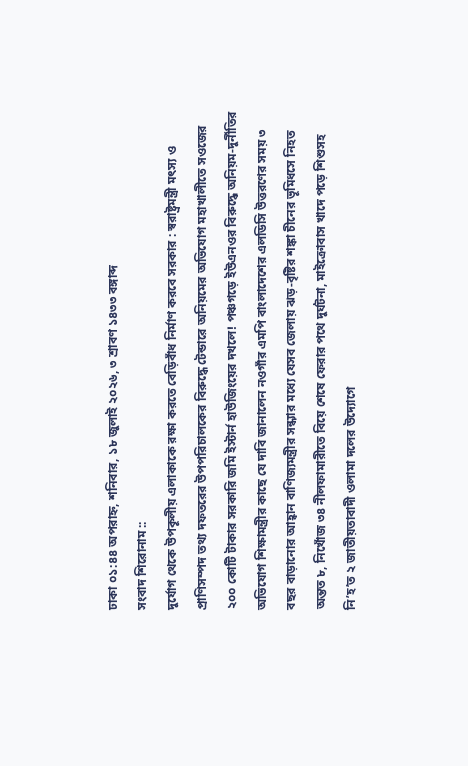ঢাকা ০১:৪৪ অপরাহ্ন, শনিবার, ১৮ জুলাই ২০২৬, ৩ শ্রাবণ ১৪৩৩ বঙ্গাব্দ
সংবাদ শিরোনাম ::
দুর্যোগ থেকে উপকূলীয় এলাকাকে রক্ষা করতে বেড়িবাঁধ নির্মাণ করবে সরকার : স্বরাষ্ট্রমন্ত্রী মৎস্য ও প্রাণিসম্পদ তথ্য দফতরের উপপরিচালকের বিরুদ্ধে টেন্ডারে অনিয়মের অভিযোগ মহাখালীতে সওজের ২০০ কোটি টাকার সরকারি জমি ইস্টার্ন হাউজিংয়ের দখলে! পঞ্চগড়ে ইউএনওর বিরুদ্ধে অনিয়ম-দুর্নীতির অভিযোগ শিক্ষামন্ত্রীর কাছে যে দাবি জানালেন নওগাঁর এমপি বাংলাদেশের এলডিসি উত্তরণের সময় ৩ বছর বাড়ানোর আহ্বান বাণিজ্যমন্ত্রীর সন্ধ্যার মধ্যে যেসব জেলায় ঝড়-বৃষ্টির শঙ্কা চীনের ভূমিধসে নিহত অন্তত ৮, নিখোঁজ ৩৪ নীলফামারীতে বিয়ে শেষে ফেরার পথে দুর্ঘটনা, মাইক্রোবাস খাদে পড়ে শিশুসহ নি’হ’ত ২ জাতীয়তাবাদী ওলামা দলের উদ্যোগে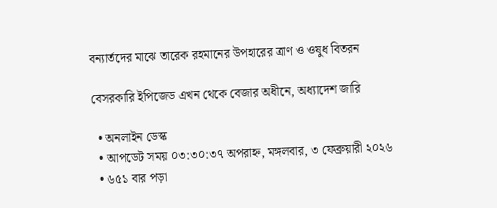বন্যার্তদের মাঝে তারেক রহমানের উপহারের ত্রাণ ও ওষুধ বিতরন

বেসরকারি ইপিজেড এখন থেকে বেজার অধীনে, অধ্যাদেশ জারি

  • অনলাইন ডেস্ক
  • আপডেট সময় ০৩:৩০:৩৭ অপরাহ্ন, মঙ্গলবার, ৩ ফেব্রুয়ারী ২০২৬
  • ৬৫১ বার পড়া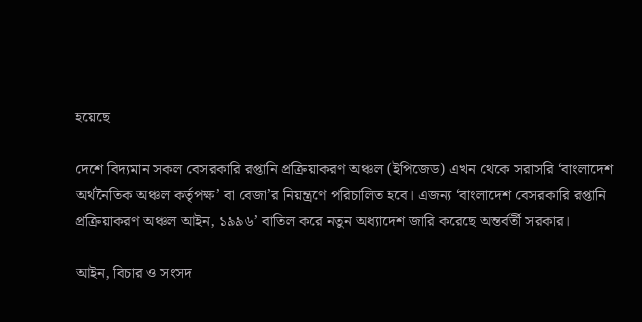হয়েছে

দেশে বিদ্যমান সকল বেসরকারি রপ্তানি প্রক্রিয়াকরণ অঞ্চল (ইপিজেড) এখন থেকে সরাসরি ‘বাংলাদেশ অর্থনৈতিক অঞ্চল কর্তৃপক্ষ’ বা বেজা’র নিয়ন্ত্রণে পরিচালিত হবে। এজন্য ‘বাংলাদেশ বেসরকারি রপ্তানি প্রক্রিয়াকরণ অঞ্চল আইন, ১৯৯৬’ বাতিল করে নতুন অধ্যাদেশ জারি করেছে অন্তর্বর্তী সরকার।

আইন, বিচার ও সংসদ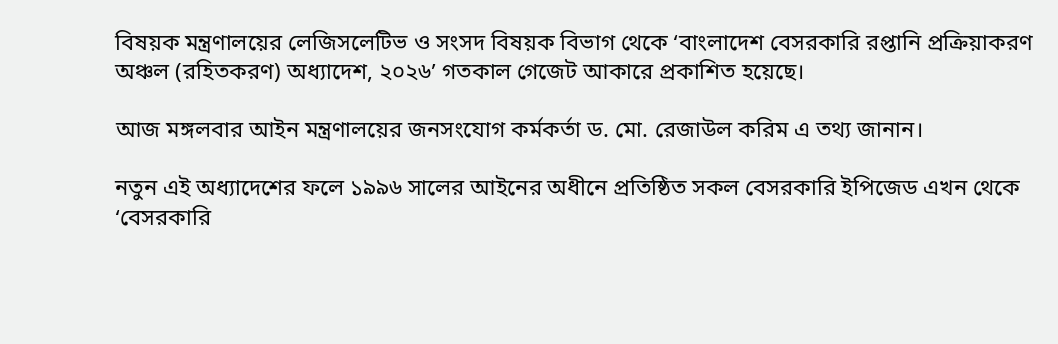বিষয়ক মন্ত্রণালয়ের লেজিসলেটিভ ও সংসদ বিষয়ক বিভাগ থেকে ‘বাংলাদেশ বেসরকারি রপ্তানি প্রক্রিয়াকরণ অঞ্চল (রহিতকরণ) অধ্যাদেশ, ২০২৬’ গতকাল গেজেট আকারে প্রকাশিত হয়েছে।

আজ মঙ্গলবার আইন মন্ত্রণালয়ের জনসংযোগ কর্মকর্তা ড. মো. রেজাউল করিম এ তথ্য জানান।

নতুন এই অধ্যাদেশের ফলে ১৯৯৬ সালের আইনের অধীনে প্রতিষ্ঠিত সকল বেসরকারি ইপিজেড এখন থেকে ‘বেসরকারি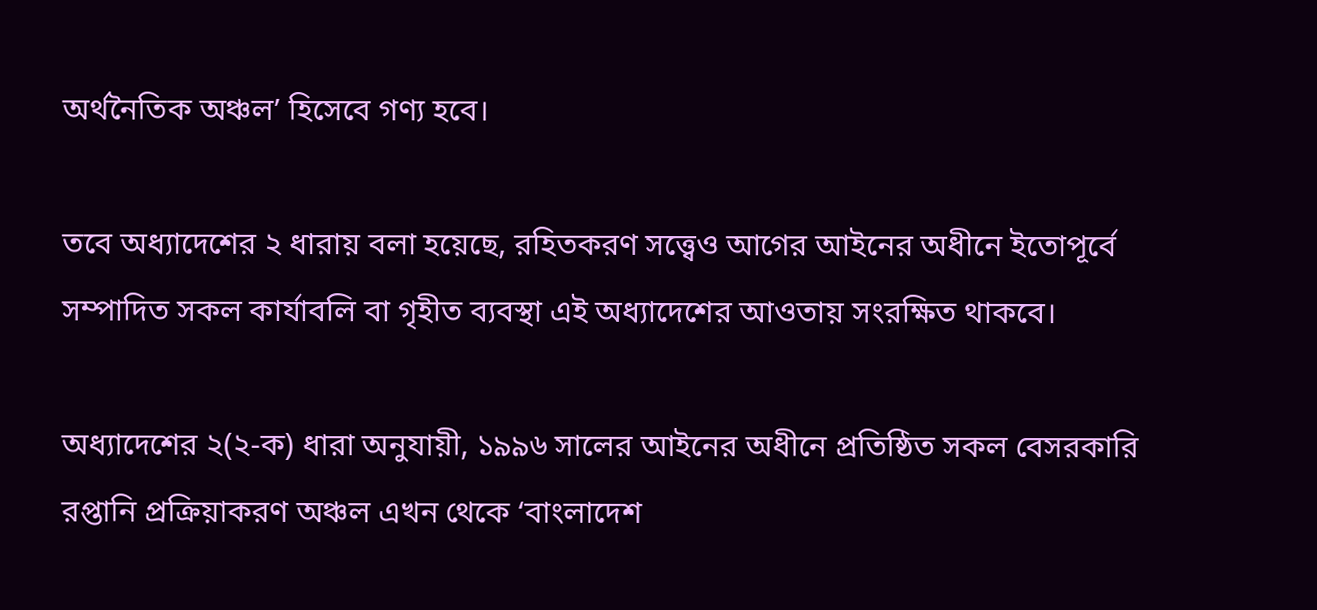অর্থনৈতিক অঞ্চল’ হিসেবে গণ্য হবে।

তবে অধ্যাদেশের ২ ধারায় বলা হয়েছে, রহিতকরণ সত্ত্বেও আগের আইনের অধীনে ইতোপূর্বে সম্পাদিত সকল কার্যাবলি বা গৃহীত ব্যবস্থা এই অধ্যাদেশের আওতায় সংরক্ষিত থাকবে।

অধ্যাদেশের ২(২-ক) ধারা অনুযায়ী, ১৯৯৬ সালের আইনের অধীনে প্রতিষ্ঠিত সকল বেসরকারি রপ্তানি প্রক্রিয়াকরণ অঞ্চল এখন থেকে ‘বাংলাদেশ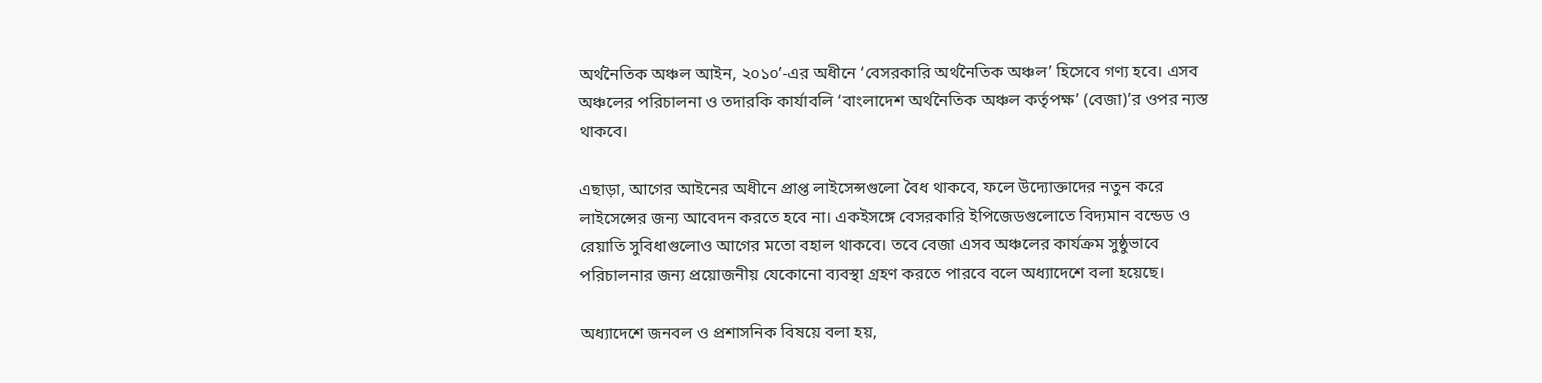অর্থনৈতিক অঞ্চল আইন, ২০১০’-এর অধীনে ‘বেসরকারি অর্থনৈতিক অঞ্চল’ হিসেবে গণ্য হবে। এসব অঞ্চলের পরিচালনা ও তদারকি কার্যাবলি ‘বাংলাদেশ অর্থনৈতিক অঞ্চল কর্তৃপক্ষ’ (বেজা)’র ওপর ন্যস্ত থাকবে।

এছাড়া, আগের আইনের অধীনে প্রাপ্ত লাইসেন্সগুলো বৈধ থাকবে, ফলে উদ্যোক্তাদের নতুন করে লাইসেন্সের জন্য আবেদন করতে হবে না। একইসঙ্গে বেসরকারি ইপিজেডগুলোতে বিদ্যমান বন্ডেড ও রেয়াতি সুবিধাগুলোও আগের মতো বহাল থাকবে। তবে বেজা এসব অঞ্চলের কার্যক্রম সুষ্ঠুভাবে পরিচালনার জন্য প্রয়োজনীয় যেকোনো ব্যবস্থা গ্রহণ করতে পারবে বলে অধ্যাদেশে বলা হয়েছে।

অধ্যাদেশে জনবল ও প্রশাসনিক বিষয়ে বলা হয়,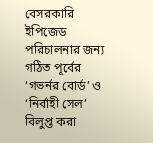বেসরকারি ইপিজেড পরিচালনার জন্য গঠিত পূর্বের ‘গভর্নর বোর্ড’ ও ‘নির্বাহী সেল’ বিলুপ্ত করা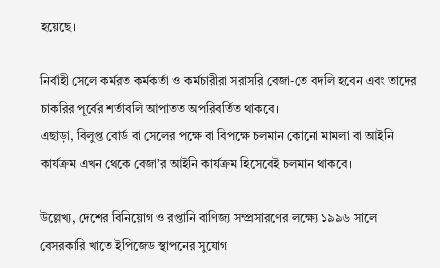হয়েছে।

নির্বাহী সেলে কর্মরত কর্মকর্তা ও কর্মচারীরা সরাসরি বেজা-তে বদলি হবেন এবং তাদের চাকরির পূর্বের শর্তাবলি আপাতত অপরিবর্তিত থাকবে।
এছাড়া, বিলুপ্ত বোর্ড বা সেলের পক্ষে বা বিপক্ষে চলমান কোনো মামলা বা আইনি কার্যক্রম এখন থেকে বেজা’র আইনি কার্যক্রম হিসেবেই চলমান থাকবে।

উল্লেখ্য, দেশের বিনিয়োগ ও রপ্তানি বাণিজ্য সম্প্রসারণের লক্ষ্যে ১৯৯৬ সালে বেসরকারি খাতে ইপিজেড স্থাপনের সুযোগ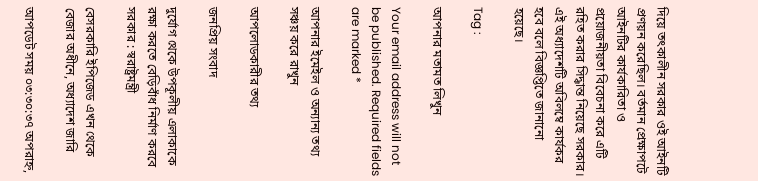দিয়ে তৎকালীন সরকার ওই আইনটি প্রণয়ন করেছিল। বর্তমান প্রেক্ষাপটে আইনটির কার্যকারিতা ও প্রয়োজনীয়তা বিবেচনা করে এটি রহিত করার সিদ্ধান্ত নিয়েছে সরকার। এই অধ্যাদেশটি অবিলম্বে কার্যকর হবে বলে বিজ্ঞপ্তিতে জানানো হয়েছে।

Tag :

আপনার মতামত লিখুন

Your email address will not be published. Required fields are marked *

আপনার ইমেইল ও অন্যান্য তথ্য সঞ্চয় করে রাখুন

আপলোডকারীর তথ্য

জনপ্রিয় সংবাদ

দুর্যোগ থেকে উপকূলীয় এলাকাকে রক্ষা করতে বেড়িবাঁধ নির্মাণ করবে সরকার : স্বরাষ্ট্রমন্ত্রী

বেসরকারি ইপিজেড এখন থেকে বেজার অধীনে, অধ্যাদেশ জারি

আপডেট সময় ০৩:৩০:৩৭ অপরাহ্ন,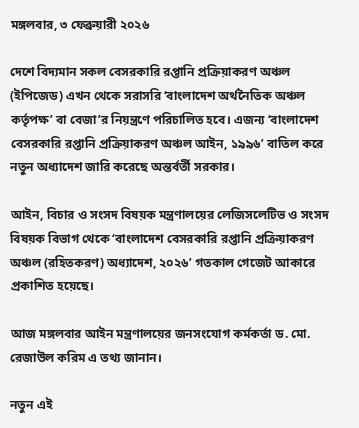মঙ্গলবার, ৩ ফেব্রুয়ারী ২০২৬

দেশে বিদ্যমান সকল বেসরকারি রপ্তানি প্রক্রিয়াকরণ অঞ্চল (ইপিজেড) এখন থেকে সরাসরি ‘বাংলাদেশ অর্থনৈতিক অঞ্চল কর্তৃপক্ষ’ বা বেজা’র নিয়ন্ত্রণে পরিচালিত হবে। এজন্য ‘বাংলাদেশ বেসরকারি রপ্তানি প্রক্রিয়াকরণ অঞ্চল আইন, ১৯৯৬’ বাতিল করে নতুন অধ্যাদেশ জারি করেছে অন্তর্বর্তী সরকার।

আইন, বিচার ও সংসদ বিষয়ক মন্ত্রণালয়ের লেজিসলেটিভ ও সংসদ বিষয়ক বিভাগ থেকে ‘বাংলাদেশ বেসরকারি রপ্তানি প্রক্রিয়াকরণ অঞ্চল (রহিতকরণ) অধ্যাদেশ, ২০২৬’ গতকাল গেজেট আকারে প্রকাশিত হয়েছে।

আজ মঙ্গলবার আইন মন্ত্রণালয়ের জনসংযোগ কর্মকর্তা ড. মো. রেজাউল করিম এ তথ্য জানান।

নতুন এই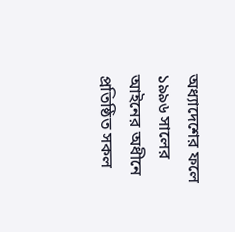অধ্যাদেশের ফলে ১৯৯৬ সালের আইনের অধীনে প্রতিষ্ঠিত সকল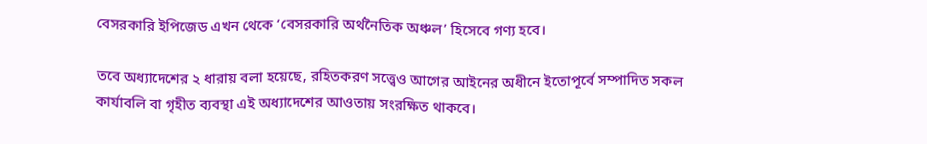বেসরকারি ইপিজেড এখন থেকে ‘বেসরকারি অর্থনৈতিক অঞ্চল’ হিসেবে গণ্য হবে।

তবে অধ্যাদেশের ২ ধারায় বলা হয়েছে, রহিতকরণ সত্ত্বেও আগের আইনের অধীনে ইতোপূর্বে সম্পাদিত সকল কার্যাবলি বা গৃহীত ব্যবস্থা এই অধ্যাদেশের আওতায় সংরক্ষিত থাকবে।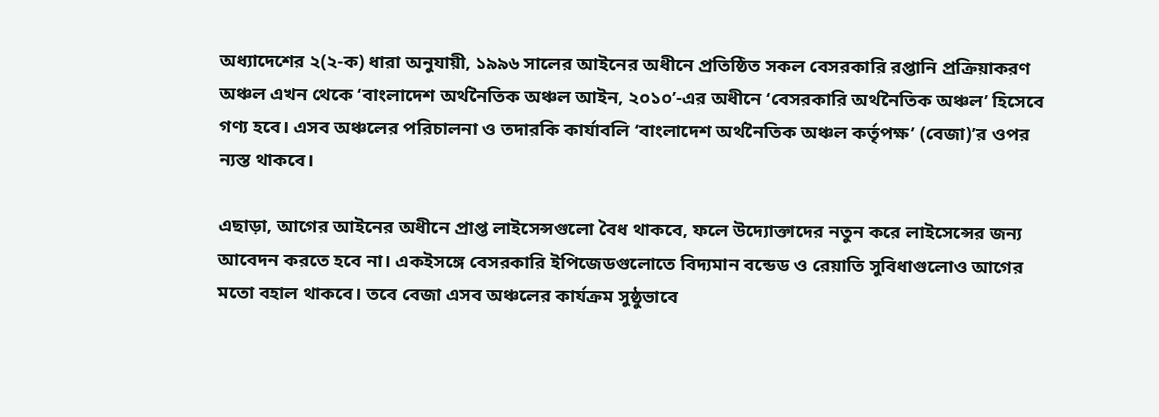অধ্যাদেশের ২(২-ক) ধারা অনুযায়ী, ১৯৯৬ সালের আইনের অধীনে প্রতিষ্ঠিত সকল বেসরকারি রপ্তানি প্রক্রিয়াকরণ অঞ্চল এখন থেকে ‘বাংলাদেশ অর্থনৈতিক অঞ্চল আইন, ২০১০’-এর অধীনে ‘বেসরকারি অর্থনৈতিক অঞ্চল’ হিসেবে গণ্য হবে। এসব অঞ্চলের পরিচালনা ও তদারকি কার্যাবলি ‘বাংলাদেশ অর্থনৈতিক অঞ্চল কর্তৃপক্ষ’ (বেজা)’র ওপর ন্যস্ত থাকবে।

এছাড়া, আগের আইনের অধীনে প্রাপ্ত লাইসেন্সগুলো বৈধ থাকবে, ফলে উদ্যোক্তাদের নতুন করে লাইসেন্সের জন্য আবেদন করতে হবে না। একইসঙ্গে বেসরকারি ইপিজেডগুলোতে বিদ্যমান বন্ডেড ও রেয়াতি সুবিধাগুলোও আগের মতো বহাল থাকবে। তবে বেজা এসব অঞ্চলের কার্যক্রম সুষ্ঠুভাবে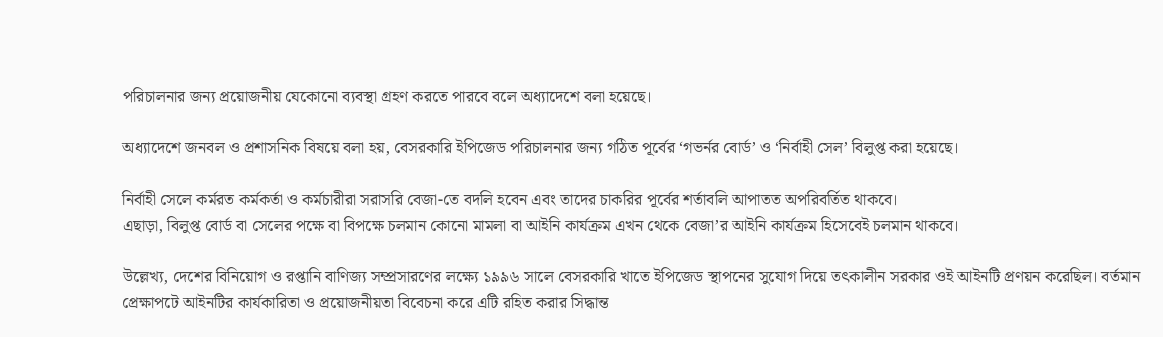পরিচালনার জন্য প্রয়োজনীয় যেকোনো ব্যবস্থা গ্রহণ করতে পারবে বলে অধ্যাদেশে বলা হয়েছে।

অধ্যাদেশে জনবল ও প্রশাসনিক বিষয়ে বলা হয়, বেসরকারি ইপিজেড পরিচালনার জন্য গঠিত পূর্বের ‘গভর্নর বোর্ড’ ও ‘নির্বাহী সেল’ বিলুপ্ত করা হয়েছে।

নির্বাহী সেলে কর্মরত কর্মকর্তা ও কর্মচারীরা সরাসরি বেজা-তে বদলি হবেন এবং তাদের চাকরির পূর্বের শর্তাবলি আপাতত অপরিবর্তিত থাকবে।
এছাড়া, বিলুপ্ত বোর্ড বা সেলের পক্ষে বা বিপক্ষে চলমান কোনো মামলা বা আইনি কার্যক্রম এখন থেকে বেজা’র আইনি কার্যক্রম হিসেবেই চলমান থাকবে।

উল্লেখ্য, দেশের বিনিয়োগ ও রপ্তানি বাণিজ্য সম্প্রসারণের লক্ষ্যে ১৯৯৬ সালে বেসরকারি খাতে ইপিজেড স্থাপনের সুযোগ দিয়ে তৎকালীন সরকার ওই আইনটি প্রণয়ন করেছিল। বর্তমান প্রেক্ষাপটে আইনটির কার্যকারিতা ও প্রয়োজনীয়তা বিবেচনা করে এটি রহিত করার সিদ্ধান্ত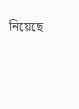নিয়েছে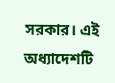সরকার। এই অধ্যাদেশটি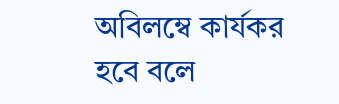অবিলম্বে কার্যকর হবে বলে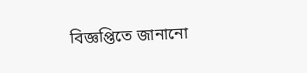বিজ্ঞপ্তিতে জানানো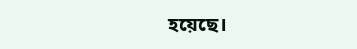হয়েছে।